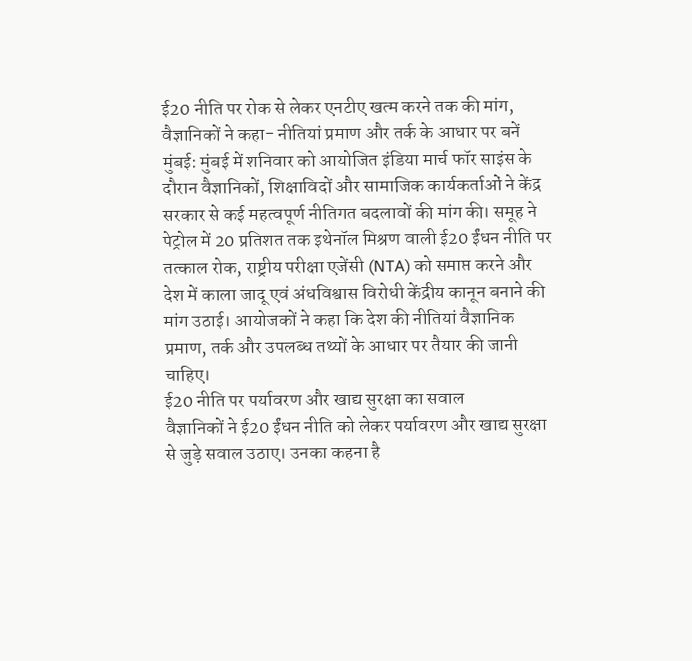ई20 नीति पर रोक से लेकर एनटीए खत्म करने तक की मांग, वैज्ञानिकों ने कहा- नीतियां प्रमाण और तर्क के आधार पर बनें
मुंबई: मुंबई में शनिवार को आयोजित इंडिया मार्च फॉर साइंस के दौरान वैज्ञानिकों, शिक्षाविदों और सामाजिक कार्यकर्ताओं ने केंद्र सरकार से कई महत्वपूर्ण नीतिगत बदलावों की मांग की। समूह ने पेट्रोल में 20 प्रतिशत तक इथेनॉल मिश्रण वाली ई20 ईंधन नीति पर तत्काल रोक, राष्ट्रीय परीक्षा एजेंसी (NTA) को समाप्त करने और देश में काला जादू एवं अंधविश्वास विरोधी केंद्रीय कानून बनाने की मांग उठाई। आयोजकों ने कहा कि देश की नीतियां वैज्ञानिक प्रमाण, तर्क और उपलब्ध तथ्यों के आधार पर तैयार की जानी चाहिए।
ई20 नीति पर पर्यावरण और खाद्य सुरक्षा का सवाल
वैज्ञानिकों ने ई20 ईंधन नीति को लेकर पर्यावरण और खाद्य सुरक्षा से जुड़े सवाल उठाए। उनका कहना है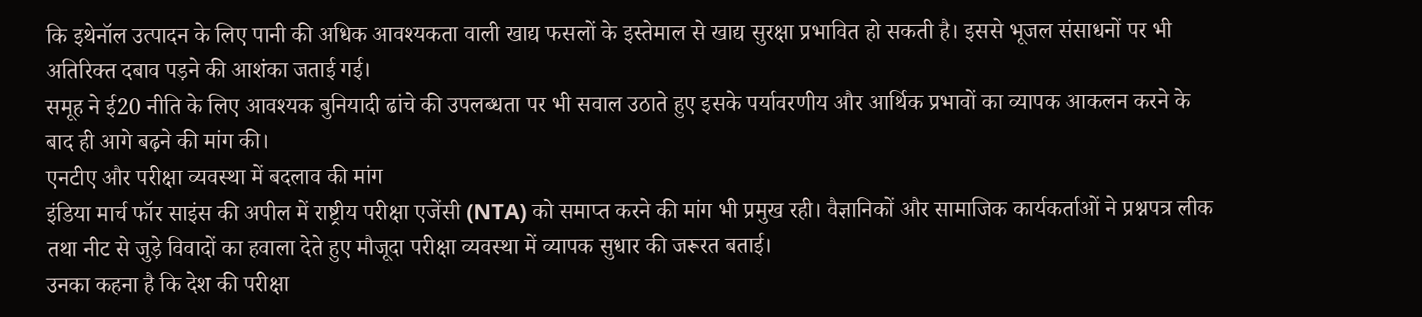कि इथेनॉल उत्पादन के लिए पानी की अधिक आवश्यकता वाली खाद्य फसलों के इस्तेमाल से खाद्य सुरक्षा प्रभावित हो सकती है। इससे भूजल संसाधनों पर भी अतिरिक्त दबाव पड़ने की आशंका जताई गई।
समूह ने ई20 नीति के लिए आवश्यक बुनियादी ढांचे की उपलब्धता पर भी सवाल उठाते हुए इसके पर्यावरणीय और आर्थिक प्रभावों का व्यापक आकलन करने के बाद ही आगे बढ़ने की मांग की।
एनटीए और परीक्षा व्यवस्था में बदलाव की मांग
इंडिया मार्च फॉर साइंस की अपील में राष्ट्रीय परीक्षा एजेंसी (NTA) को समाप्त करने की मांग भी प्रमुख रही। वैज्ञानिकों और सामाजिक कार्यकर्ताओं ने प्रश्नपत्र लीक तथा नीट से जुड़े विवादों का हवाला देते हुए मौजूदा परीक्षा व्यवस्था में व्यापक सुधार की जरूरत बताई।
उनका कहना है कि देश की परीक्षा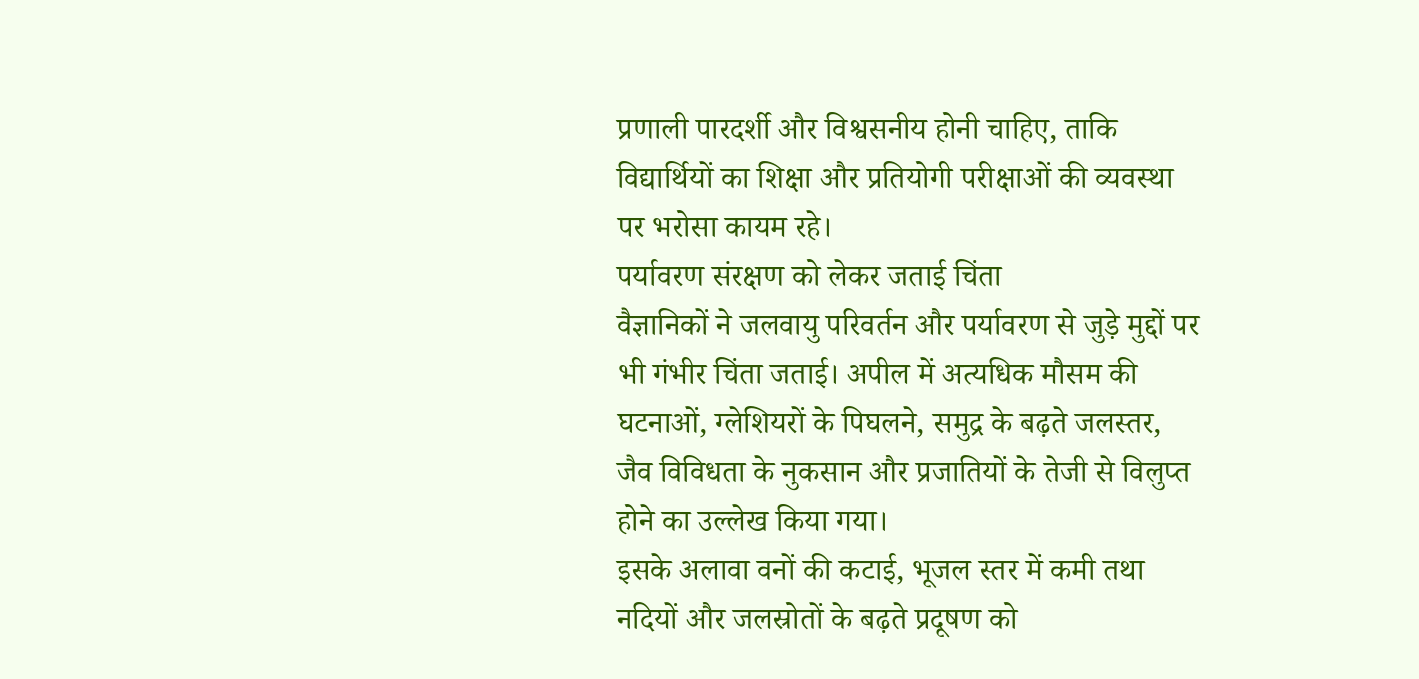प्रणाली पारदर्शी और विश्वसनीय होनी चाहिए, ताकि विद्यार्थियों का शिक्षा और प्रतियोगी परीक्षाओं की व्यवस्था पर भरोसा कायम रहे।
पर्यावरण संरक्षण को लेकर जताई चिंता
वैज्ञानिकों ने जलवायु परिवर्तन और पर्यावरण से जुड़े मुद्दों पर भी गंभीर चिंता जताई। अपील में अत्यधिक मौसम की घटनाओं, ग्लेशियरों के पिघलने, समुद्र के बढ़ते जलस्तर, जैव विविधता के नुकसान और प्रजातियों के तेजी से विलुप्त होने का उल्लेख किया गया।
इसके अलावा वनों की कटाई, भूजल स्तर में कमी तथा नदियों और जलस्रोतों के बढ़ते प्रदूषण को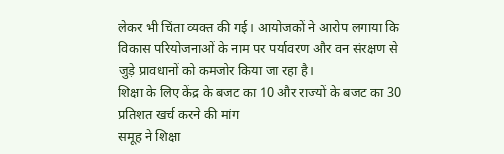लेकर भी चिंता व्यक्त की गई। आयोजकों ने आरोप लगाया कि विकास परियोजनाओं के नाम पर पर्यावरण और वन संरक्षण से जुड़े प्रावधानों को कमजोर किया जा रहा है।
शिक्षा के लिए केंद्र के बजट का 10 और राज्यों के बजट का 30 प्रतिशत खर्च करने की मांग
समूह ने शिक्षा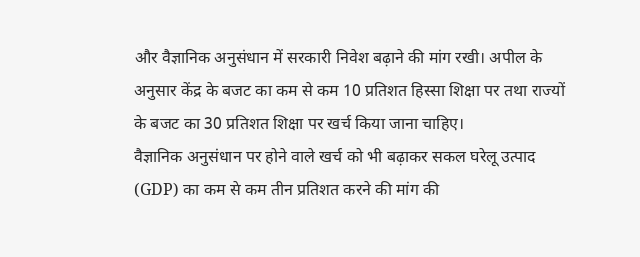और वैज्ञानिक अनुसंधान में सरकारी निवेश बढ़ाने की मांग रखी। अपील के अनुसार केंद्र के बजट का कम से कम 10 प्रतिशत हिस्सा शिक्षा पर तथा राज्यों के बजट का 30 प्रतिशत शिक्षा पर खर्च किया जाना चाहिए।
वैज्ञानिक अनुसंधान पर होने वाले खर्च को भी बढ़ाकर सकल घरेलू उत्पाद (GDP) का कम से कम तीन प्रतिशत करने की मांग की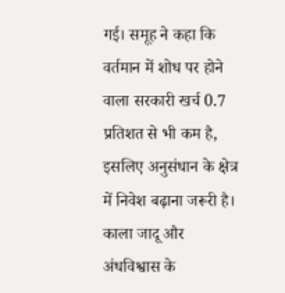गई। समूह ने कहा कि वर्तमान में शोध पर होने वाला सरकारी खर्च 0.7 प्रतिशत से भी कम है, इसलिए अनुसंधान के क्षेत्र में निवेश बढ़ाना जरूरी है।
काला जादू और अंधविश्वास के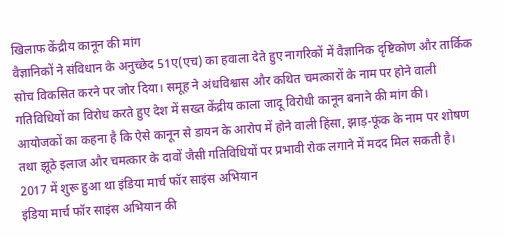खिलाफ केंद्रीय कानून की मांग
वैज्ञानिकों ने संविधान के अनुच्छेद 51ए(एच) का हवाला देते हुए नागरिकों में वैज्ञानिक दृष्टिकोण और तार्किक सोच विकसित करने पर जोर दिया। समूह ने अंधविश्वास और कथित चमत्कारों के नाम पर होने वाली गतिविधियों का विरोध करते हुए देश में सख्त केंद्रीय काला जादू विरोधी कानून बनाने की मांग की।
आयोजकों का कहना है कि ऐसे कानून से डायन के आरोप में होने वाली हिंसा, झाड़-फूंक के नाम पर शोषण तथा झूठे इलाज और चमत्कार के दावों जैसी गतिविधियों पर प्रभावी रोक लगाने में मदद मिल सकती है।
2017 में शुरू हुआ था इंडिया मार्च फॉर साइंस अभियान
इंडिया मार्च फॉर साइंस अभियान की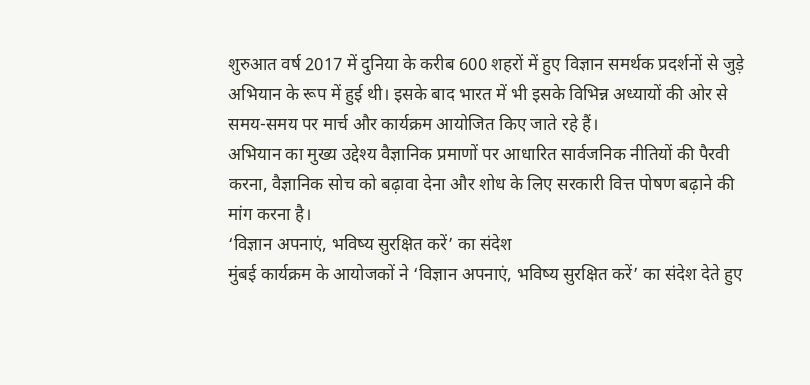शुरुआत वर्ष 2017 में दुनिया के करीब 600 शहरों में हुए विज्ञान समर्थक प्रदर्शनों से जुड़े अभियान के रूप में हुई थी। इसके बाद भारत में भी इसके विभिन्न अध्यायों की ओर से समय-समय पर मार्च और कार्यक्रम आयोजित किए जाते रहे हैं।
अभियान का मुख्य उद्देश्य वैज्ञानिक प्रमाणों पर आधारित सार्वजनिक नीतियों की पैरवी करना, वैज्ञानिक सोच को बढ़ावा देना और शोध के लिए सरकारी वित्त पोषण बढ़ाने की मांग करना है।
‘विज्ञान अपनाएं, भविष्य सुरक्षित करें’ का संदेश
मुंबई कार्यक्रम के आयोजकों ने ‘विज्ञान अपनाएं, भविष्य सुरक्षित करें’ का संदेश देते हुए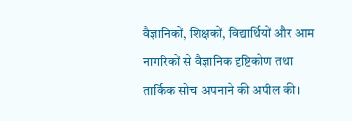वैज्ञानिकों, शिक्षकों, विद्यार्थियों और आम नागरिकों से वैज्ञानिक दृष्टिकोण तथा तार्किक सोच अपनाने की अपील की।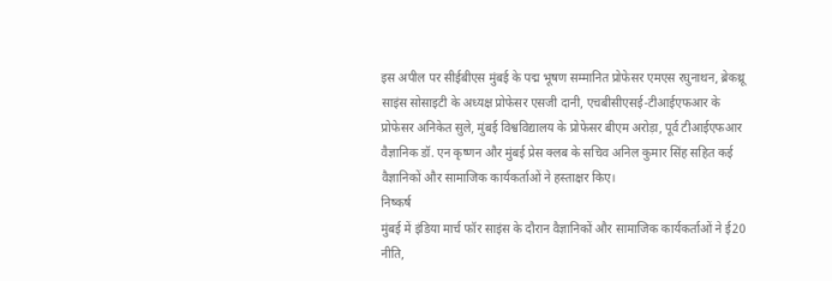इस अपील पर सीईबीएस मुंबई के पद्म भूषण सम्मानित प्रोफेसर एमएस रघुनाथन, ब्रेकथ्रू साइंस सोसाइटी के अध्यक्ष प्रोफेसर एसजी दानी, एचबीसीएसई-टीआईएफआर के प्रोफेसर अनिकेत सुले, मुंबई विश्वविद्यालय के प्रोफेसर बीएम अरोड़ा, पूर्व टीआईएफआर वैज्ञानिक डॉ. एन कृष्णन और मुंबई प्रेस क्लब के सचिव अनिल कुमार सिंह सहित कई वैज्ञानिकों और सामाजिक कार्यकर्ताओं ने हस्ताक्षर किए।
निष्कर्ष
मुंबई में इंडिया मार्च फॉर साइंस के दौरान वैज्ञानिकों और सामाजिक कार्यकर्ताओं ने ई20 नीति,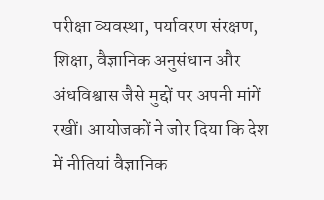परीक्षा व्यवस्था, पर्यावरण संरक्षण, शिक्षा, वैज्ञानिक अनुसंधान और अंधविश्वास जैसे मुद्दों पर अपनी मांगें रखीं। आयोजकों ने जोर दिया कि देश में नीतियां वैज्ञानिक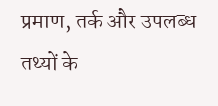प्रमाण, तर्क और उपलब्ध तथ्यों के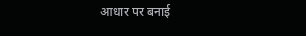आधार पर बनाई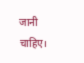जानी चाहिए।